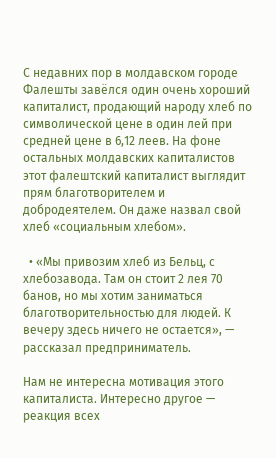С недавних пор в молдавском городе Фалешты завёлся один очень хороший капиталист, продающий народу хлеб по символической цене в один лей при средней цене в 6,12 леев. На фоне остальных молдавских капиталистов этот фалештский капиталист выглядит прям благотворителем и добродеятелем. Он даже назвал свой хлеб «социальным хлебом».

  • «Мы привозим хлеб из Бельц, с хлебозавода. Там он стоит 2 лея 70 банов, но мы хотим заниматься благотворительностью для людей. К вечеру здесь ничего не остается», — рассказал предприниматель.

Нам не интересна мотивация этого капиталиста. Интересно другое — реакция всех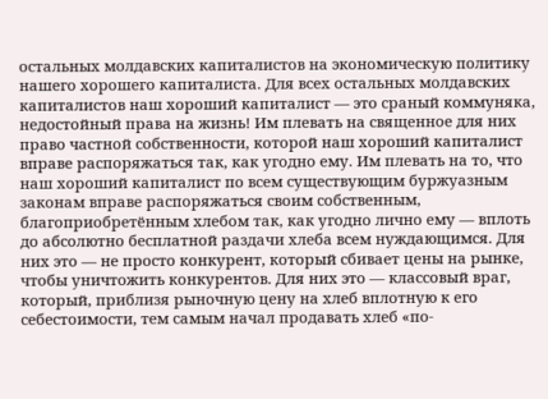остальных молдавских капиталистов на экономическую политику нашего хорошего капиталиста. Для всех остальных молдавских капиталистов наш хороший капиталист — это сраный коммуняка, недостойный права на жизнь! Им плевать на священное для них право частной собственности, которой наш хороший капиталист вправе распоряжаться так, как угодно ему. Им плевать на то, что наш хороший капиталист по всем существующим буржуазным законам вправе распоряжаться своим собственным, благоприобретённым хлебом так, как угодно лично ему — вплоть до абсолютно бесплатной раздачи хлеба всем нуждающимся. Для них это — не просто конкурент, который сбивает цены на рынке, чтобы уничтожить конкурентов. Для них это — классовый враг, который, приблизя рыночную цену на хлеб вплотную к его себестоимости, тем самым начал продавать хлеб «по-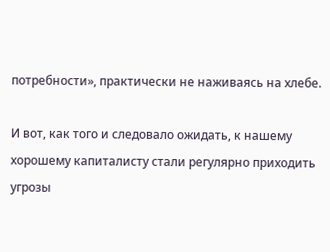потребности», практически не наживаясь на хлебе.

И вот, как того и следовало ожидать, к нашему хорошему капиталисту стали регулярно приходить угрозы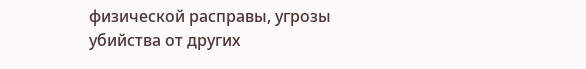физической расправы, угрозы убийства от других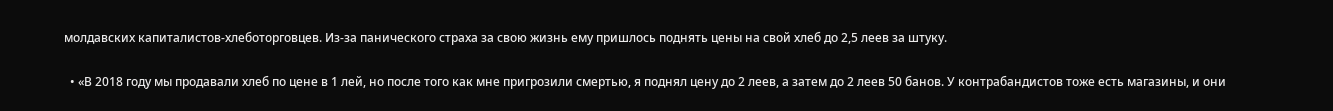молдавских капиталистов-хлеботорговцев. Из-за панического страха за свою жизнь ему пришлось поднять цены на свой хлеб до 2,5 леев за штуку.

  • «В 2018 году мы продавали хлеб по цене в 1 лей, но после того как мне пригрозили смертью, я поднял цену до 2 леев, а затем до 2 леев 50 банов. У контрабандистов тоже есть магазины, и они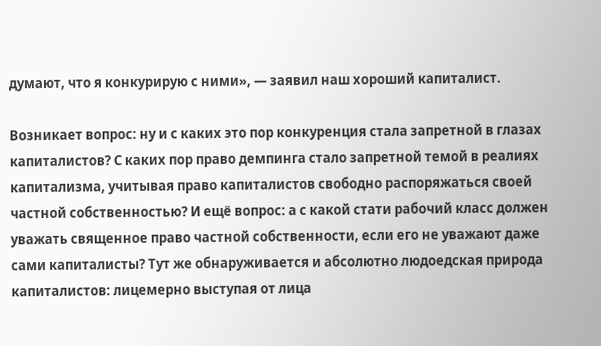думают, что я конкурирую с ними», — заявил наш хороший капиталист.

Возникает вопрос: ну и с каких это пор конкуренция стала запретной в глазах капиталистов? С каких пор право демпинга стало запретной темой в реалиях капитализма, учитывая право капиталистов свободно распоряжаться своей частной собственностью? И ещё вопрос: а с какой стати рабочий класс должен уважать священное право частной собственности, если его не уважают даже сами капиталисты? Тут же обнаруживается и абсолютно людоедская природа капиталистов: лицемерно выступая от лица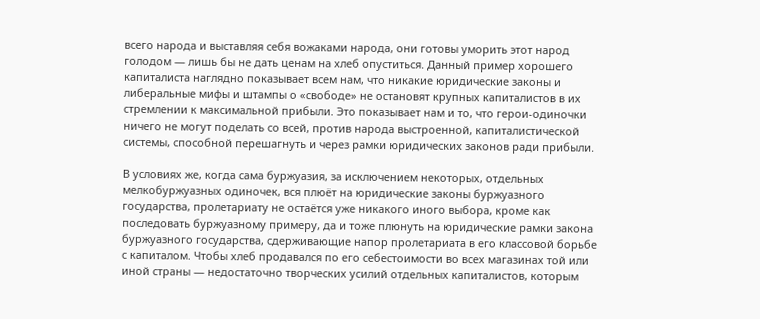всего народа и выставляя себя вожаками народа, они готовы уморить этот народ голодом — лишь бы не дать ценам на хлеб опуститься. Данный пример хорошего капиталиста наглядно показывает всем нам, что никакие юридические законы и либеральные мифы и штампы о «свободе» не остановят крупных капиталистов в их стремлении к максимальной прибыли. Это показывает нам и то, что герои-одиночки ничего не могут поделать со всей, против народа выстроенной, капиталистической системы, способной перешагнуть и через рамки юридических законов ради прибыли.

В условиях же, когда сама буржуазия, за исключением некоторых, отдельных мелкобуржуазных одиночек, вся плюёт на юридические законы буржуазного государства, пролетариату не остаётся уже никакого иного выбора, кроме как последовать буржуазному примеру, да и тоже плюнуть на юридические рамки закона буржуазного государства, сдерживающие напор пролетариата в его классовой борьбе с капиталом. Чтобы хлеб продавался по его себестоимости во всех магазинах той или иной страны — недостаточно творческих усилий отдельных капиталистов, которым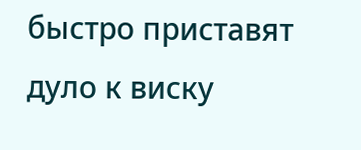быстро приставят дуло к виску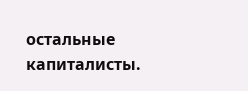остальные капиталисты.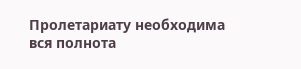Пролетариату необходима вся полнота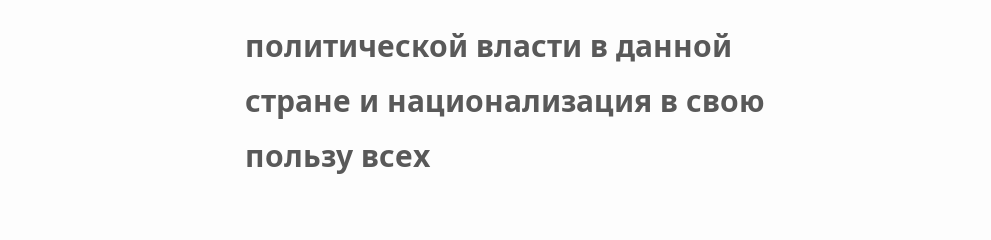политической власти в данной стране и национализация в свою пользу всех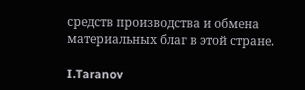средств производства и обмена материальных благ в этой стране.

I.Taranov